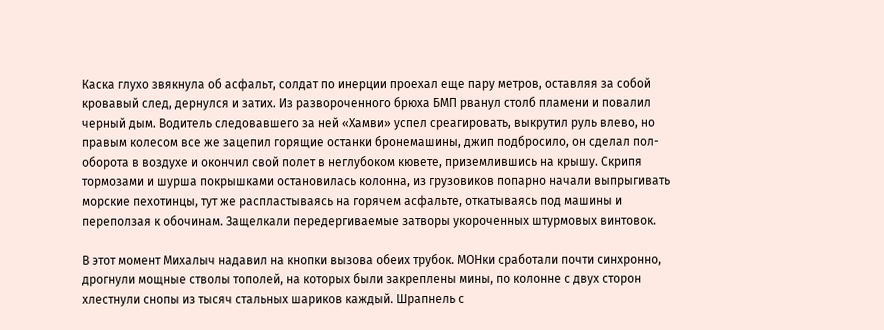Каска глухо звякнула об асфальт, солдат по инерции проехал еще пару метров, оставляя за собой кровавый след, дернулся и затих. Из развороченного брюха БМП рванул столб пламени и повалил черный дым. Водитель следовавшего за ней «Хамви» успел среагировать, выкрутил руль влево, но правым колесом все же зацепил горящие останки бронемашины, джип подбросило, он сделал пол-оборота в воздухе и окончил свой полет в неглубоком кювете, приземлившись на крышу. Скрипя тормозами и шурша покрышками остановилась колонна, из грузовиков попарно начали выпрыгивать морские пехотинцы, тут же распластываясь на горячем асфальте, откатываясь под машины и переползая к обочинам. Защелкали передергиваемые затворы укороченных штурмовых винтовок.

В этот момент Михалыч надавил на кнопки вызова обеих трубок. МОНки сработали почти синхронно, дрогнули мощные стволы тополей, на которых были закреплены мины, по колонне с двух сторон хлестнули снопы из тысяч стальных шариков каждый. Шрапнель с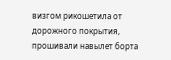визгом рикошетила от дорожного покрытия, прошивали навылет борта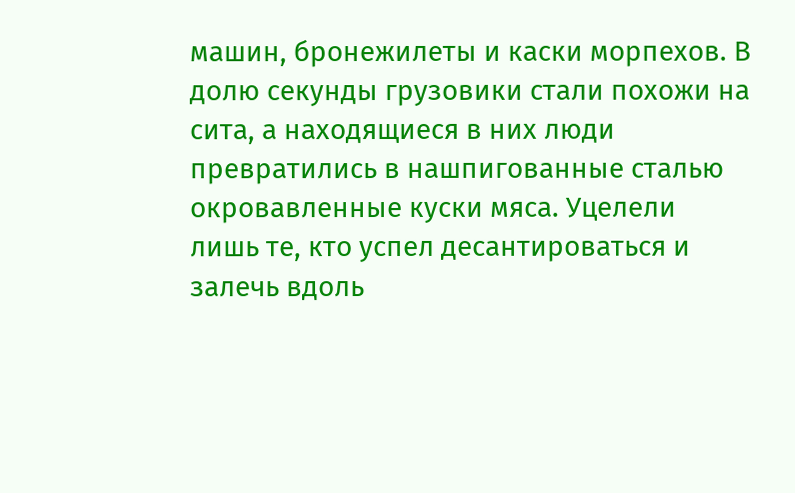машин, бронежилеты и каски морпехов. В долю секунды грузовики стали похожи на сита, а находящиеся в них люди превратились в нашпигованные сталью окровавленные куски мяса. Уцелели лишь те, кто успел десантироваться и залечь вдоль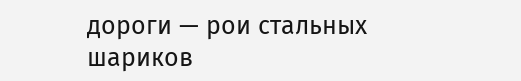дороги — рои стальных шариков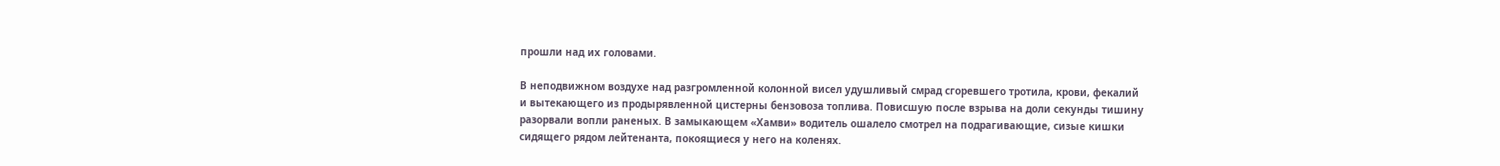прошли над их головами.

В неподвижном воздухе над разгромленной колонной висел удушливый смрад сгоревшего тротила, крови, фекалий и вытекающего из продырявленной цистерны бензовоза топлива. Повисшую после взрыва на доли секунды тишину разорвали вопли раненых. В замыкающем «Хамви» водитель ошалело смотрел на подрагивающие, сизые кишки сидящего рядом лейтенанта, покоящиеся у него на коленях.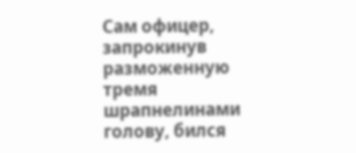Сам офицер, запрокинув разможенную тремя шрапнелинами голову, бился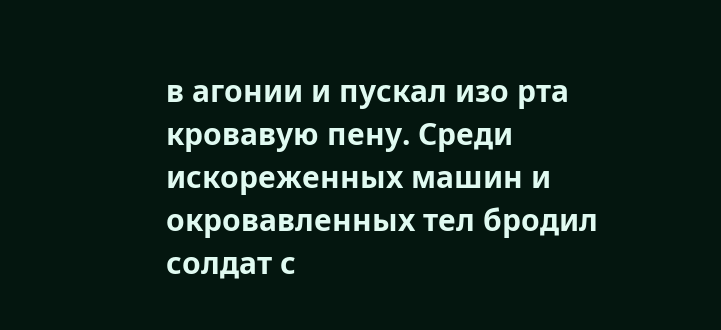в агонии и пускал изо рта кровавую пену. Среди искореженных машин и окровавленных тел бродил солдат с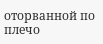оторванной по плечо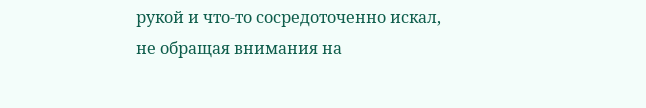рукой и что-то сосредоточенно искал, не обращая внимания на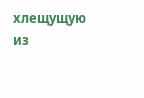хлещущую из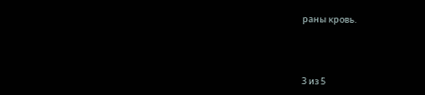раны кровь.



3 из 5